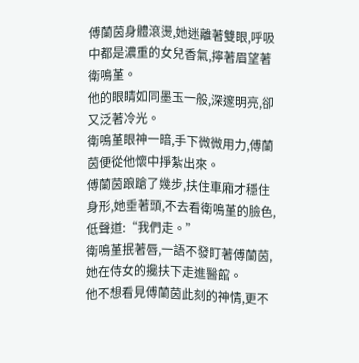傅蘭茵身體滾燙,她迷離著雙眼,呼吸中都是濃重的女兒香氣,擰著眉望著衛鳴堇。
他的眼睛如同墨玉一般,深邃明亮,卻又泛著冷光。
衛鳴堇眼神一暗,手下微微用力,傅蘭茵便從他懷中掙紮出來。
傅蘭茵踉蹌了幾步,扶住車廂才穩住身形,她垂著頭,不去看衛鳴堇的臉色,低聲道:“我們走。”
衛鳴堇抿著唇,一語不發盯著傅蘭茵,她在侍女的攙扶下走進醫館。
他不想看見傅蘭茵此刻的神情,更不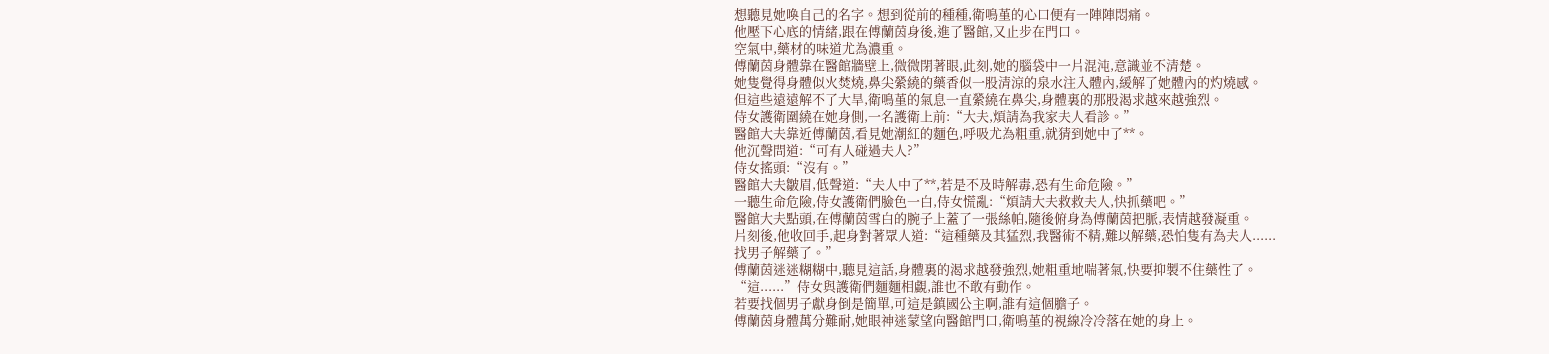想聽見她喚自己的名字。想到從前的種種,衛鳴堇的心口便有一陣陣悶痛。
他壓下心底的情緒,跟在傅蘭茵身後,進了醫館,又止步在門口。
空氣中,藥材的味道尤為濃重。
傅蘭茵身體靠在醫館牆壁上,微微閉著眼,此刻,她的腦袋中一片混沌,意識並不清楚。
她隻覺得身體似火焚燒,鼻尖縈繞的藥香似一股清涼的泉水注入體內,緩解了她體內的灼燒感。
但這些遠遠解不了大旱,衛鳴堇的氣息一直縈繞在鼻尖,身體裏的那股渴求越來越強烈。
侍女護衛圍繞在她身側,一名護衛上前:“大夫,煩請為我家夫人看診。”
醫館大夫靠近傅蘭茵,看見她潮紅的麵色,呼吸尤為粗重,就猜到她中了**。
他沉聲問道:“可有人碰過夫人?”
侍女搖頭:“沒有。”
醫館大夫皺眉,低聲道:“夫人中了**,若是不及時解毒,恐有生命危險。”
一聽生命危險,侍女護衛們臉色一白,侍女慌亂:“煩請大夫救救夫人,快抓藥吧。”
醫館大夫點頭,在傅蘭茵雪白的腕子上蓋了一張絲帕,隨後俯身為傅蘭茵把脈,表情越發凝重。
片刻後,他收回手,起身對著眾人道:“這種藥及其猛烈,我醫術不精,難以解藥,恐怕隻有為夫人......
找男子解藥了。”
傅蘭茵迷迷糊糊中,聽見這話,身體裏的渴求越發強烈,她粗重地喘著氣,快要抑製不住藥性了。
“這......”侍女與護衛們麵麵相覷,誰也不敢有動作。
若要找個男子獻身倒是簡單,可這是鎮國公主啊,誰有這個膽子。
傅蘭茵身體萬分難耐,她眼神迷蒙望向醫館門口,衛鳴堇的視線冷冷落在她的身上。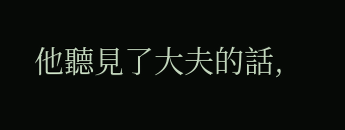他聽見了大夫的話,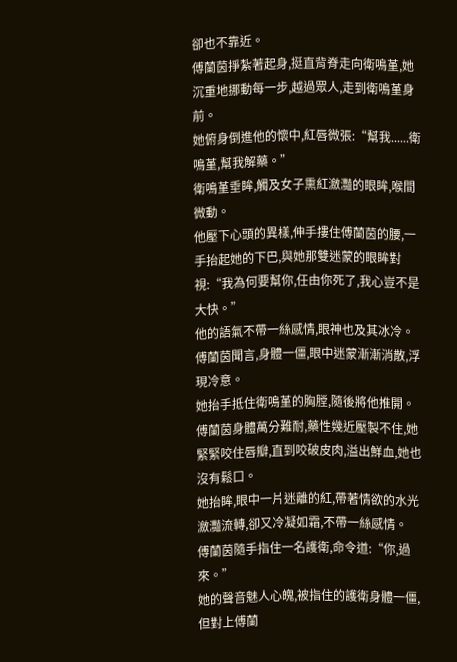卻也不靠近。
傅蘭茵掙紮著起身,挺直背脊走向衛鳴堇,她沉重地挪動每一步,越過眾人,走到衛鳴堇身前。
她俯身倒進他的懷中,紅唇微張:“幫我......衛鳴堇,幫我解藥。”
衛鳴堇垂眸,觸及女子熏紅瀲灩的眼眸,喉間微動。
他壓下心頭的異樣,伸手摟住傅蘭茵的腰,一手抬起她的下巴,與她那雙迷蒙的眼眸對視:“我為何要幫你,任由你死了,我心豈不是大快。”
他的語氣不帶一絲感情,眼神也及其冰冷。
傅蘭茵聞言,身體一僵,眼中迷蒙漸漸消散,浮現冷意。
她抬手抵住衛鳴堇的胸膛,隨後將他推開。
傅蘭茵身體萬分難耐,藥性幾近壓製不住,她緊緊咬住唇瓣,直到咬破皮肉,溢出鮮血,她也沒有鬆口。
她抬眸,眼中一片迷離的紅,帶著情欲的水光瀲灩流轉,卻又冷凝如霜,不帶一絲感情。
傅蘭茵隨手指住一名護衛,命令道:“你,過來。”
她的聲音魅人心魄,被指住的護衛身體一僵,但對上傅蘭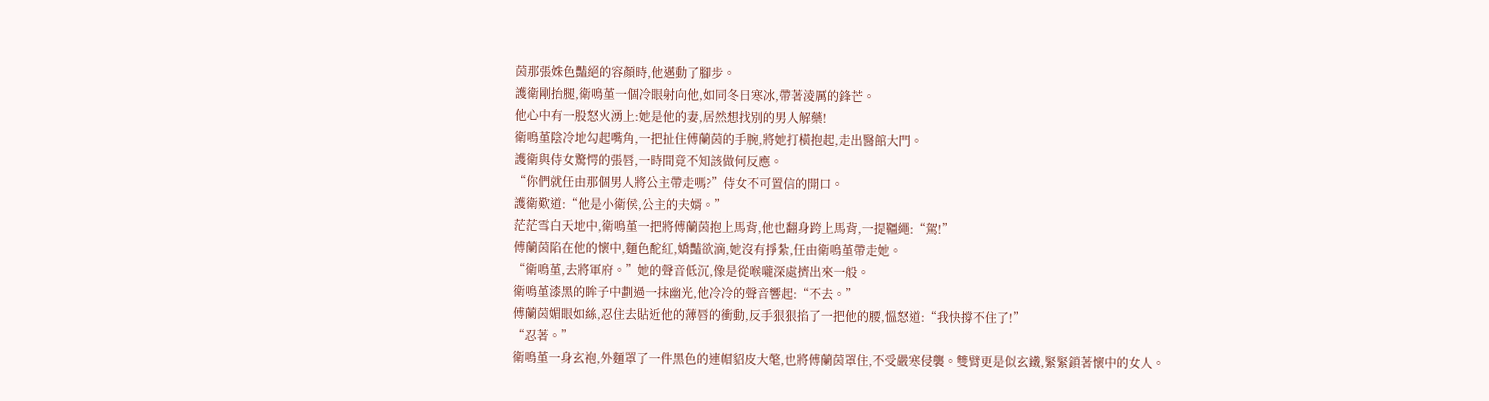茵那張姝色豔絕的容顏時,他邁動了腳步。
護衛剛抬腿,衛鳴堇一個冷眼射向他,如同冬日寒冰,帶著淩厲的鋒芒。
他心中有一股怒火湧上:她是他的妻,居然想找別的男人解藥!
衛鳴堇陰冷地勾起嘴角,一把扯住傅蘭茵的手腕,將她打橫抱起,走出醫館大門。
護衛與侍女驚愕的張唇,一時間竟不知該做何反應。
“你們就任由那個男人將公主帶走嗎?”侍女不可置信的開口。
護衛歎道:“他是小衛侯,公主的夫婿。”
茫茫雪白天地中,衛鳴堇一把將傅蘭茵抱上馬背,他也翻身跨上馬背,一提韁繩:“駕!”
傅蘭茵陷在他的懷中,麵色酡紅,嬌豔欲滴,她沒有掙紮,任由衛鳴堇帶走她。
“衛鳴堇,去將軍府。”她的聲音低沉,像是從喉嚨深處擠出來一般。
衛鳴堇漆黑的眸子中劃過一抹幽光,他冷冷的聲音響起:“不去。”
傅蘭茵媚眼如絲,忍住去貼近他的薄唇的衝動,反手狠狠掐了一把他的腰,慍怒道:“我快撐不住了!”
“忍著。”
衛鳴堇一身玄袍,外麵罩了一件黑色的連帽貂皮大氅,也將傅蘭茵罩住,不受嚴寒侵襲。雙臂更是似玄鐵,緊緊鎖著懷中的女人。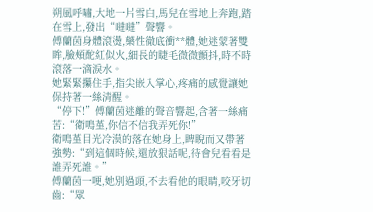朔風呼嘯,大地一片雪白,馬兒在雪地上奔跑,踏在雪上,發出“噠噠”聲響。
傅蘭茵身體滾燙,藥性徹底衝**體,她迷蒙著雙眸,臉頰酡紅似火,細長的睫毛微微顫抖,時不時滾落一滴淚水。
她緊緊攥住手,指尖嵌入掌心,疼痛的感覺讓她保持著一絲清醒。
“停下!”傅蘭茵迷離的聲音響起,含著一絲痛苦:“衛鳴堇,你信不信我弄死你!”
衛鳴堇目光冷漠的落在她身上,睥睨而又帶著強勢:“到這個時候,還放狠話呢,待會兒看看是誰弄死誰。”
傅蘭茵一哽,她別過頭,不去看他的眼睛,咬牙切齒:“眾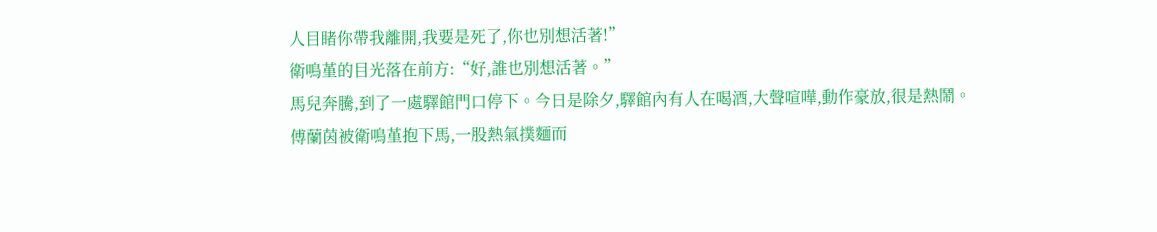人目睹你帶我離開,我要是死了,你也別想活著!”
衛鳴堇的目光落在前方:“好,誰也別想活著。”
馬兒奔騰,到了一處驛館門口停下。今日是除夕,驛館內有人在喝酒,大聲喧嘩,動作豪放,很是熱鬧。
傅蘭茵被衛鳴堇抱下馬,一股熱氣撲麵而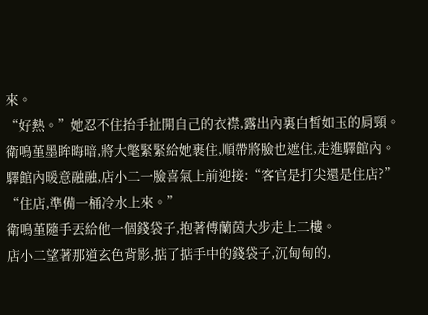來。
“好熱。”她忍不住抬手扯開自己的衣襟,露出內裏白皙如玉的肩頸。
衛鳴堇墨眸晦暗,將大氅緊緊給她裹住,順帶將臉也遮住,走進驛館內。
驛館內暖意融融,店小二一臉喜氣上前迎接:“客官是打尖還是住店?”
“住店,準備一桶冷水上來。”
衛鳴堇隨手丟給他一個錢袋子,抱著傅蘭茵大步走上二樓。
店小二望著那道玄色背影,掂了掂手中的錢袋子,沉甸甸的,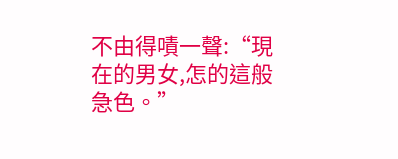不由得嘖一聲:“現在的男女,怎的這般急色。”